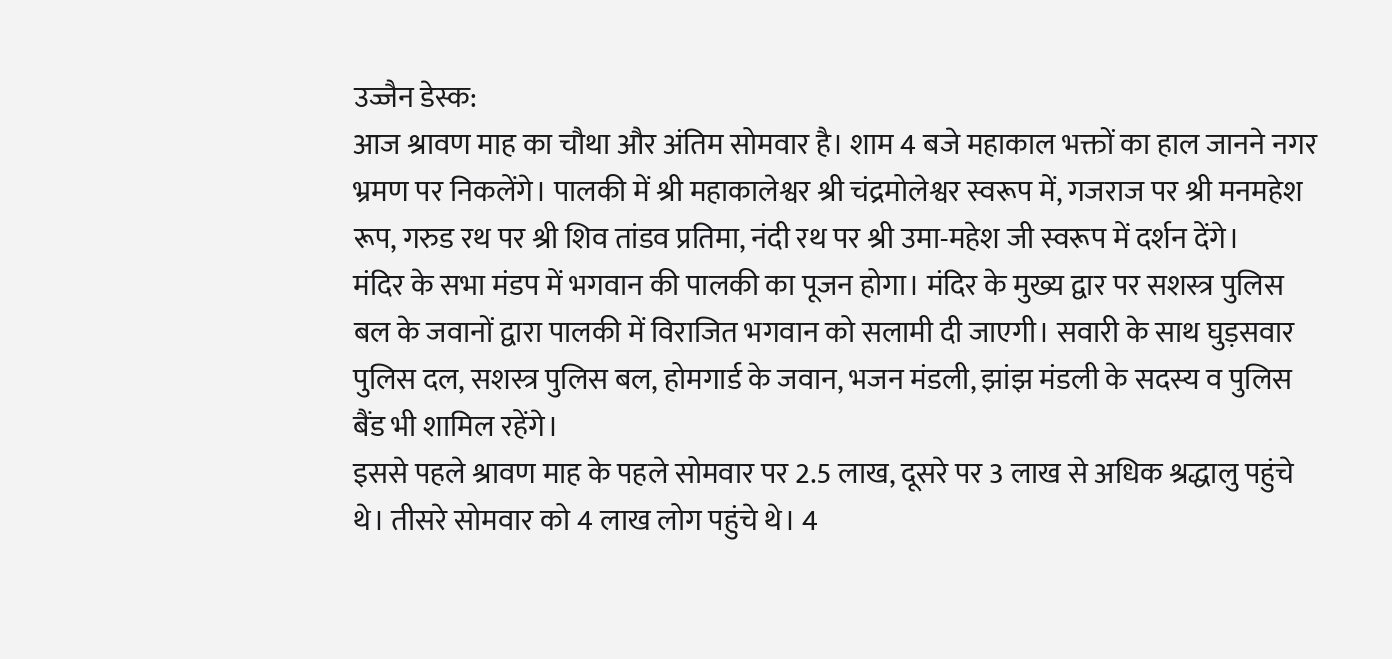उज्जैन डेस्क:
आज श्रावण माह का चौथा और अंतिम सोमवार है। शाम 4 बजे महाकाल भक्तों का हाल जानने नगर भ्रमण पर निकलेंगे। पालकी में श्री महाकालेश्वर श्री चंद्रमोलेश्वर स्वरूप में, गजराज पर श्री मनमहेश रूप, गरुड रथ पर श्री शिव तांडव प्रतिमा, नंदी रथ पर श्री उमा-महेश जी स्वरूप में दर्शन देंगे।
मंदिर के सभा मंडप में भगवान की पालकी का पूजन होगा। मंदिर के मुख्य द्वार पर सशस्त्र पुलिस बल के जवानों द्वारा पालकी में विराजित भगवान को सलामी दी जाएगी। सवारी के साथ घुड़सवार पुलिस दल, सशस्त्र पुलिस बल, होमगार्ड के जवान, भजन मंडली, झांझ मंडली के सदस्य व पुलिस बैंड भी शामिल रहेंगे।
इससे पहले श्रावण माह के पहले सोमवार पर 2.5 लाख, दूसरे पर 3 लाख से अधिक श्रद्धालु पहुंचे थे। तीसरे सोमवार को 4 लाख लोग पहुंचे थे। 4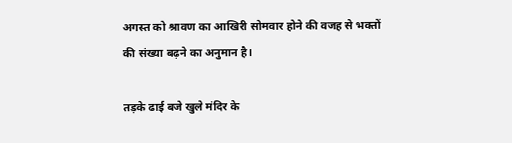अगस्त को श्रावण का आखिरी सोमवार होने की वजह से भक्तों की संख्या बढ़ने का अनुमान है।

तड़के ढाई बजे खुले मंदिर के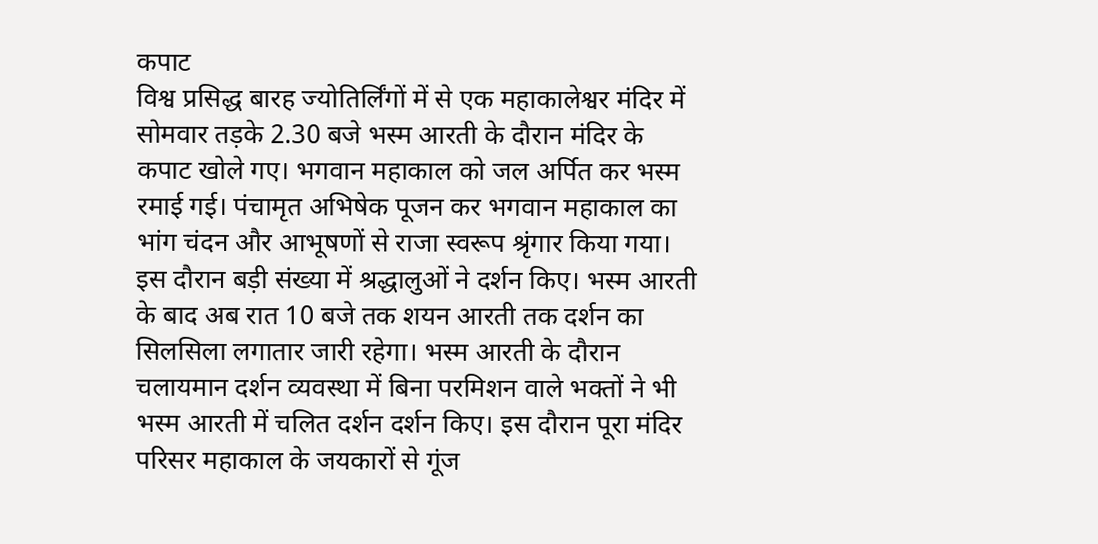कपाट
विश्व प्रसिद्ध बारह ज्योतिर्लिंगों में से एक महाकालेश्वर मंदिर में सोमवार तड़के 2.30 बजे भस्म आरती के दौरान मंदिर के कपाट खोले गए। भगवान महाकाल को जल अर्पित कर भस्म रमाई गई। पंचामृत अभिषेक पूजन कर भगवान महाकाल का भांग चंदन और आभूषणों से राजा स्वरूप श्रृंगार किया गया।
इस दौरान बड़ी संख्या में श्रद्धालुओं ने दर्शन किए। भस्म आरती के बाद अब रात 10 बजे तक शयन आरती तक दर्शन का सिलसिला लगातार जारी रहेगा। भस्म आरती के दौरान चलायमान दर्शन व्यवस्था में बिना परमिशन वाले भक्तों ने भी भस्म आरती में चलित दर्शन दर्शन किए। इस दौरान पूरा मंदिर परिसर महाकाल के जयकारों से गूंज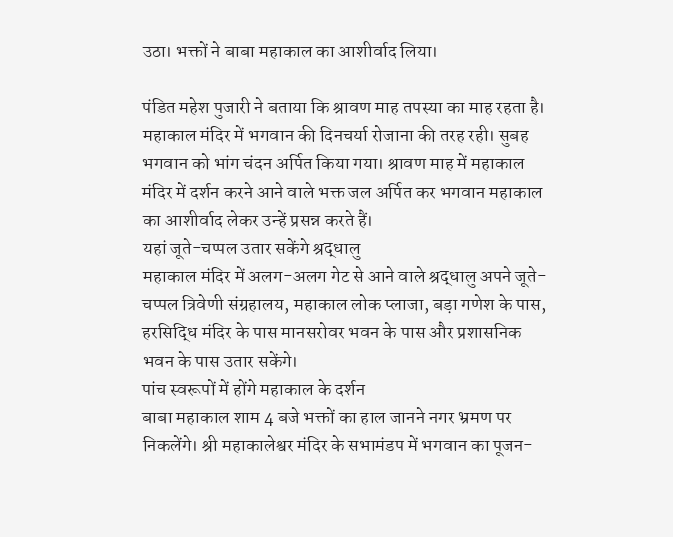उठा। भक्तों ने बाबा महाकाल का आशीर्वाद लिया।

पंडित महेश पुजारी ने बताया कि श्रावण माह तपस्या का माह रहता है। महाकाल मंदिर में भगवान की दिनचर्या रोजाना की तरह रही। सुबह भगवान को भांग चंदन अर्पित किया गया। श्रावण माह में महाकाल मंदिर में दर्शन करने आने वाले भक्त जल अर्पित कर भगवान महाकाल का आशीर्वाद लेकर उन्हें प्रसन्न करते हैं।
यहां जूते-चप्पल उतार सकेंगे श्रद्धालु
महाकाल मंदिर में अलग-अलग गेट से आने वाले श्रद्धालु अपने जूते-चप्पल त्रिवेणी संग्रहालय, महाकाल लोक प्लाजा, बड़ा गणेश के पास, हरसिद्धि मंदिर के पास मानसरोवर भवन के पास और प्रशासनिक भवन के पास उतार सकेंगे।
पांच स्वरूपों में होंगे महाकाल के दर्शन
बाबा महाकाल शाम 4 बजे भक्तों का हाल जानने नगर भ्रमण पर निकलेंगे। श्री महाकालेश्वर मंदिर के सभामंडप में भगवान का पूजन-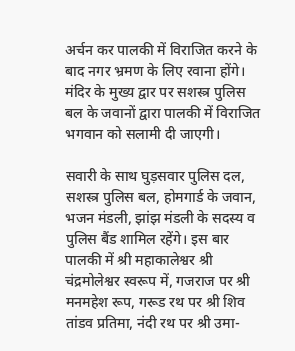अर्चन कर पालकी में विराजित करने के बाद नगर भ्रमण के लिए रवाना होंगे। मंदिर के मुख्य द्वार पर सशस्त्र पुलिस बल के जवानों द्वारा पालकी में विराजित भगवान को सलामी दी जाएगी।

सवारी के साथ घुड़सवार पुलिस दल, सशस्त्र पुलिस बल, होमगार्ड के जवान, भजन मंडली, झांझ मंडली के सदस्य व पुलिस बैंड शामिल रहेंगे। इस बार पालकी में श्री महाकालेश्वर श्री चंद्रमोलेश्वर स्वरूप में, गजराज पर श्री मनमहेश रूप, गरूड रथ पर श्री शिव तांडव प्रतिमा, नंदी रथ पर श्री उमा-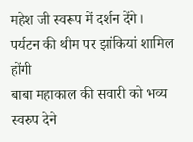महेश जी स्वरूप में दर्शन देंगे।
पर्यटन की थीम पर झांकियां शामिल होंगी
बाबा महाकाल की सवारी को भव्य स्वरुप देने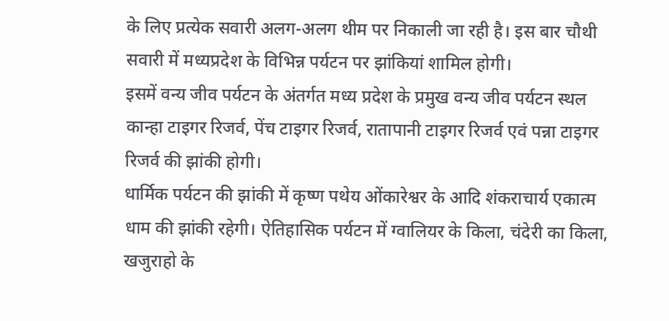के लिए प्रत्येक सवारी अलग-अलग थीम पर निकाली जा रही है। इस बार चौथी सवारी में मध्यप्रदेश के विभिन्न पर्यटन पर झांकियां शामिल होगी।
इसमें वन्य जीव पर्यटन के अंतर्गत मध्य प्रदेश के प्रमुख वन्य जीव पर्यटन स्थल कान्हा टाइगर रिजर्व, पेंच टाइगर रिजर्व, रातापानी टाइगर रिजर्व एवं पन्ना टाइगर रिजर्व की झांकी होगी।
धार्मिक पर्यटन की झांकी में कृष्ण पथेय ओंकारेश्वर के आदि शंकराचार्य एकात्म धाम की झांकी रहेगी। ऐतिहासिक पर्यटन में ग्वालियर के किला, चंदेरी का किला, खजुराहो के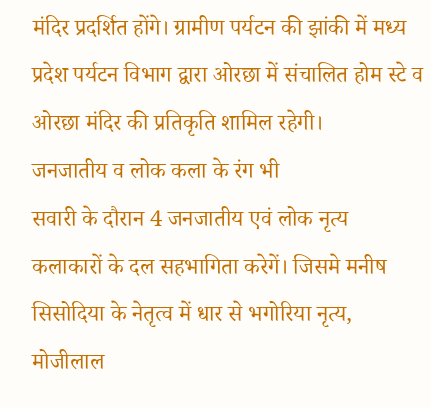मंदिर प्रदर्शित होंगे। ग्रामीण पर्यटन की झांकी में मध्य प्रदेश पर्यटन विभाग द्वारा ओरछा में संचालित होम स्टे व ओरछा मंदिर की प्रतिकृति शामिल रहेगी।
जनजातीय व लोक कला के रंग भी
सवारी के दौरान 4 जनजातीय एवं लोक नृत्य कलाकारों के दल सहभागिता करेगें। जिसमे मनीष सिसोदिया के नेतृत्व में धार से भगोरिया नृत्य, मोजीलाल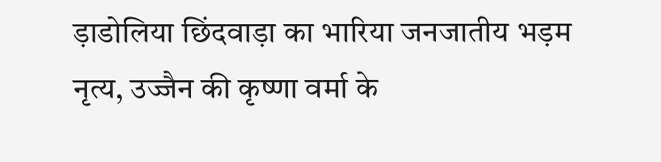ड़ाडोलिया छिंदवाड़ा का भारिया जनजातीय भड़म नृत्य, उज्जैन की कृष्णा वर्मा के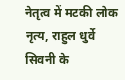नेतृत्व में मटकी लोक नृत्य, राहुल धुर्वे सिवनी के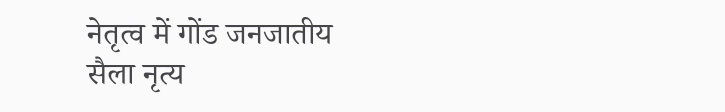नेतृत्व में गोंड जनजातीय सैला नृत्य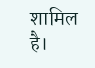शामिल है।